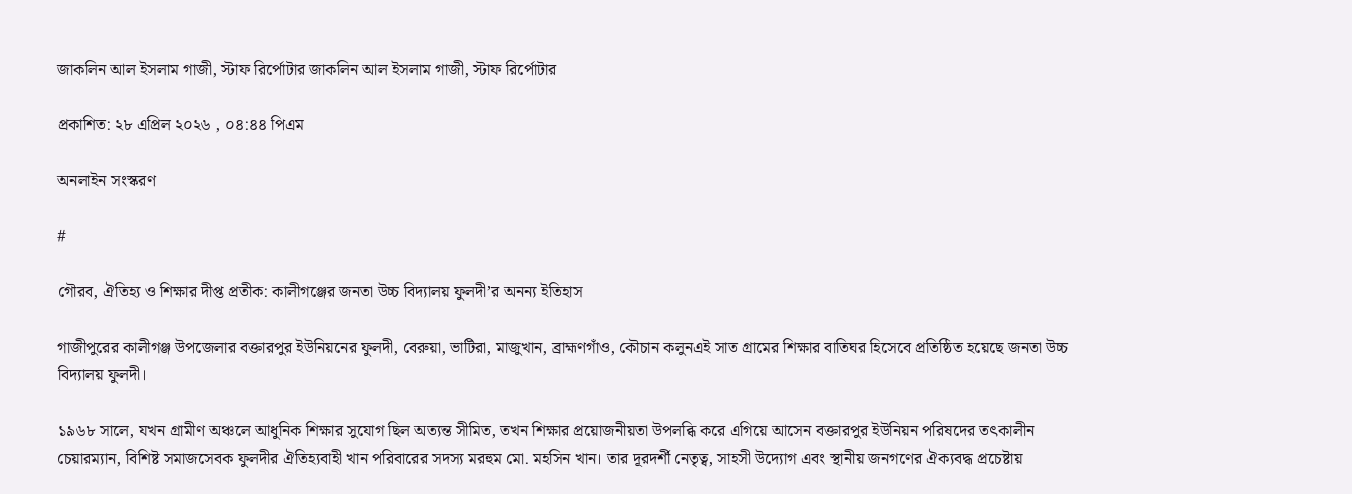জাকলিন আল ইসলাম গাজী, স্টাফ রির্পোটার জাকলিন আল ইসলাম গাজী, স্টাফ রির্পোটার

প্রকাশিত: ২৮ এপ্রিল ২০২৬ , ০৪:৪৪ পিএম

অনলাইন সংস্করণ

#

গৌরব, ঐতিহ্য ও শিক্ষার দীপ্ত প্রতীক: কালীগঞ্জের জনতা উচ্চ বিদ্যালয় ফুলদী’র অনন্য ইতিহাস

গাজীপুরের কালীগঞ্জ উপজেলার বক্তারপুর ইউনিয়নের ফুলদী, বেরুয়া, ভাটিরা, মাজুখান, ব্রাহ্মণগাঁও, কৌচান কলুনএই সাত গ্রামের শিক্ষার বাতিঘর হিসেবে প্রতিষ্ঠিত হয়েছে জনতা উচ্চ বিদ্যালয় ফুলদী।

১৯৬৮ সালে, যখন গ্রামীণ অঞ্চলে আধুনিক শিক্ষার সুযোগ ছিল অত্যন্ত সীমিত, তখন শিক্ষার প্রয়োজনীয়তা উপলব্ধি করে এগিয়ে আসেন বক্তারপুর ইউনিয়ন পরিষদের তৎকালীন চেয়ারম্যান, বিশিষ্ট সমাজসেবক ফুলদীর ঐতিহ্যবাহী খান পরিবারের সদস্য মরহুম মো. মহসিন খান। তার দূরদর্শী নেতৃত্ব, সাহসী উদ্যোগ এবং স্থানীয় জনগণের ঐক্যবদ্ধ প্রচেষ্টায়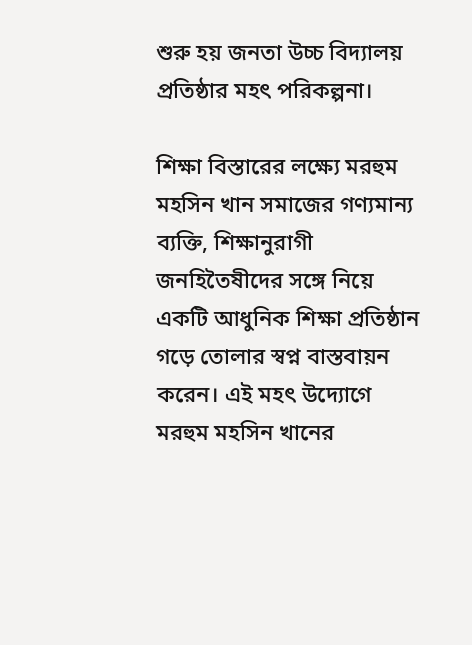শুরু হয় জনতা উচ্চ বিদ্যালয় প্রতিষ্ঠার মহৎ পরিকল্পনা।

শিক্ষা বিস্তারের লক্ষ্যে মরহুম মহসিন খান সমাজের গণ্যমান্য ব্যক্তি, শিক্ষানুরাগী জনহিতৈষীদের সঙ্গে নিয়ে একটি আধুনিক শিক্ষা প্রতিষ্ঠান গড়ে তোলার স্বপ্ন বাস্তবায়ন করেন। এই মহৎ উদ্যোগে মরহুম মহসিন খানের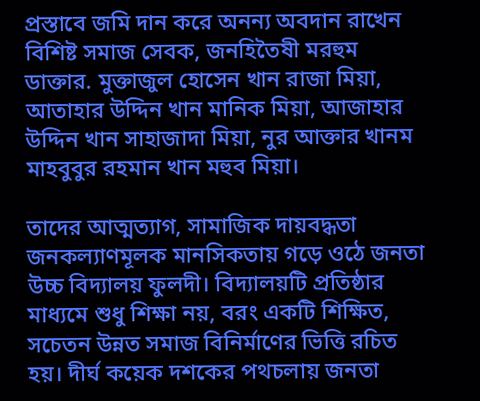প্রস্তাবে ‍জমি দান করে অনন্য অবদান রাখেন বিশিষ্ট সমাজ সেবক, জনহিতৈষী মরহুম ডাক্তার. মুক্তাজুল হোসেন খান রাজা মিয়া, আতাহার উদ্দিন খান মানিক মিয়া, আজাহার উদ্দিন খান সাহাজাদা মিয়া, নুর আক্তার খানম মাহবুবুর রহমান খান মহুব মিয়া।

তাদের আত্মত্যাগ, সামাজিক দায়বদ্ধতা জনকল্যাণমূলক মানসিকতায় গড়ে ওঠে জনতা উচ্চ বিদ্যালয় ফুলদী। বিদ্যালয়টি প্রতিষ্ঠার মাধ্যমে শুধু শিক্ষা নয়, বরং একটি শিক্ষিত, সচেতন উন্নত সমাজ বিনির্মাণের ভিত্তি রচিত হয়। দীর্ঘ কয়েক দশকের পথচলায় জনতা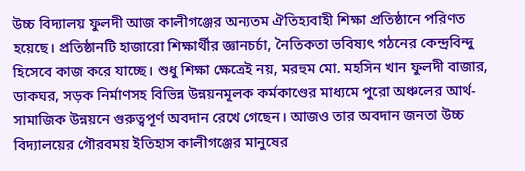উচ্চ বিদ্যালয় ফুলদী আজ কালীগঞ্জের অন্যতম ঐতিহ্যবাহী শিক্ষা প্রতিষ্ঠানে পরিণত হয়েছে। প্রতিষ্ঠানটি হাজারো শিক্ষার্থীর জ্ঞানচর্চা, নৈতিকতা ভবিষ্যৎ গঠনের কেন্দ্রবিন্দু হিসেবে কাজ করে যাচ্ছে। শুধু শিক্ষা ক্ষেত্রেই নয়, মরহুম মো. মহসিন খান ফুলদী বাজার, ডাকঘর, সড়ক নির্মাণসহ বিভিন্ন উন্নয়নমূলক কর্মকাণ্ডের মাধ্যমে পুরো অঞ্চলের আর্থ-সামাজিক উন্নয়নে গুরুত্বপূর্ণ অবদান রেখে গেছেন। আজও তার অবদান জনতা উচ্চ বিদ্যালয়ের গৌরবময় ইতিহাস কালীগঞ্জের মানুষের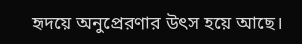হৃদয়ে অনুপ্রেরণার উৎস হয়ে আছে।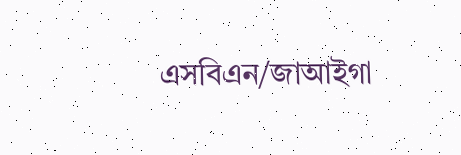এসবিএন/জাআইগা